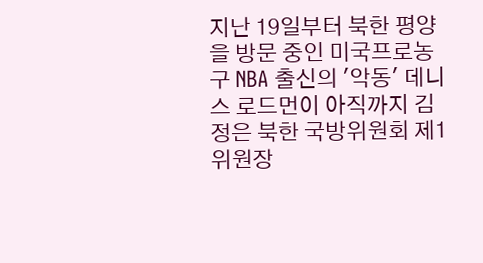지난 19일부터 북한 평양을 방문 중인 미국프로농구 NBA 출신의 '악동' 데니스 로드먼이 아직까지 김정은 북한 국방위원회 제1위원장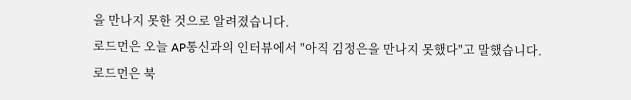을 만나지 못한 것으로 알려졌습니다.
로드먼은 오늘 AP통신과의 인터뷰에서 "아직 김정은을 만나지 못했다"고 말했습니다.
로드먼은 북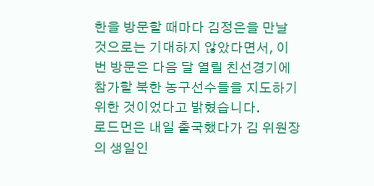한을 방문할 때마다 김정은을 만날 것으로는 기대하지 않았다면서, 이번 방문은 다음 달 열릴 친선경기에 참가할 북한 농구선수들을 지도하기 위한 것이었다고 밝혔습니다.
로드먼은 내일 출국했다가 김 위원장의 생일인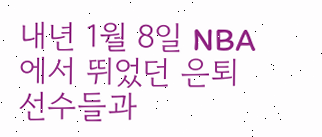내년 1월 8일 NBA에서 뛰었던 은퇴 선수들과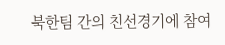북한팀 간의 친선경기에 참여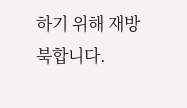하기 위해 재방북합니다.